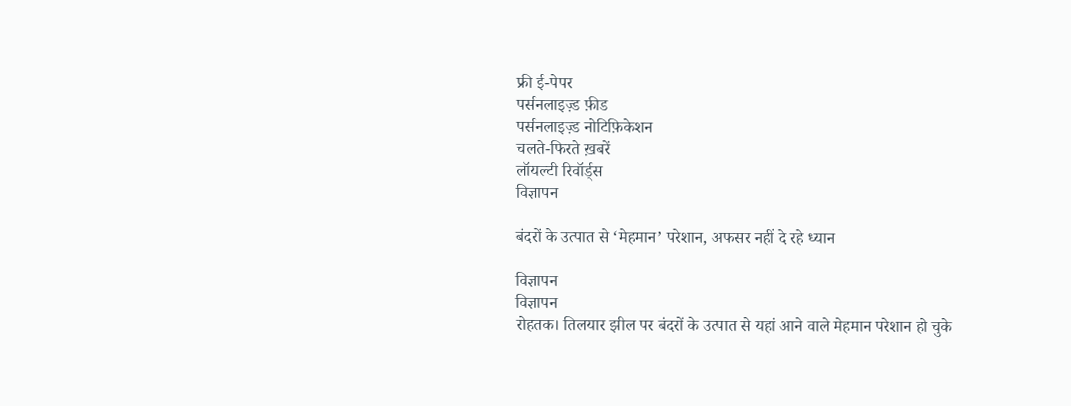फ्री ई-पेपर
पर्सनलाइज़्ड फ़ीड
पर्सनलाइज़्ड नोटिफ़िकेशन
चलते-फिरते ख़बरें
लॉयल्टी रिवॉर्ड्स
विज्ञापन

बंदरों के उत्पात से ‘मेहमान’ परेशान, अफसर नहीं दे रहे ध्यान

विज्ञापन
विज्ञापन
रोहतक। तिलयार झील पर बंदरों के उत्पात से यहां आने वाले मेहमान परेशान हो चुके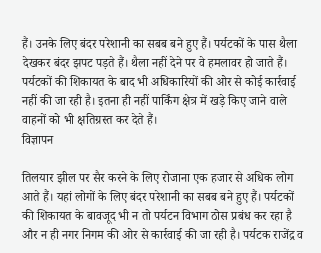हैं। उनके लिए बंदर परेशानी का सबब बने हुए हैं। पर्यटकों के पास थैला देखकर बंदर झपट पड़ते हैं। थैला नहीं देने पर वे हमलावर हो जाते हैं। पर्यटकों की शिकायत के बाद भी अधिकारियों की ओर से कोई कार्रवाई नहीं की जा रही है। इतना ही नहीं पार्किंग क्षेत्र में खड़े किए जाने वाले वाहनों को भी क्षतिग्रस्त कर देते हैं।
विज्ञापन

तिलयार झील पर सैर करने के लिए रोजाना एक हजार से अधिक लोग आते हैं। यहां लोगों के लिए बंदर परेशानी का सबब बने हुए हैं। पर्यटकों की शिकायत के बावजूद भी न तो पर्यटन विभाग ठोस प्रबंध कर रहा है और न ही नगर निगम की ओर से कार्रवाई की जा रही है। पर्यटक राजेंद्र व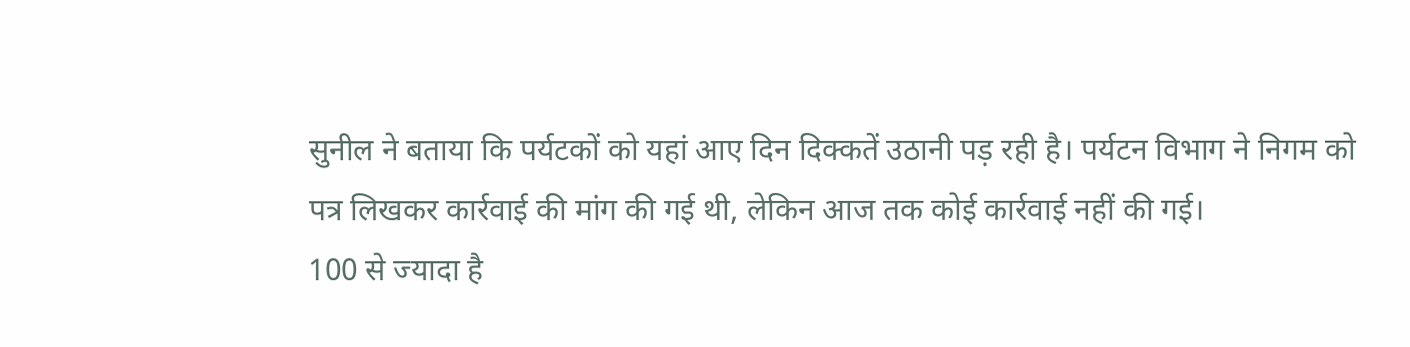सुनील ने बताया कि पर्यटकों को यहां आए दिन दिक्कतें उठानी पड़ रही है। पर्यटन विभाग ने निगम को पत्र लिखकर कार्रवाई की मांग की गई थी, लेकिन आज तक कोई कार्रवाई नहीं की गई।
100 से ज्यादा है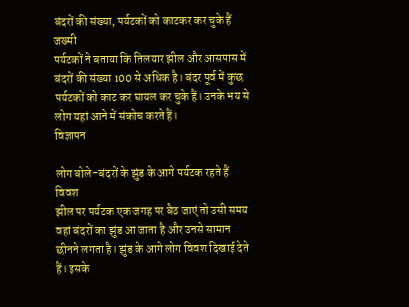बंदरों की संख्या, पर्यटकों को काटकर कर चुके हैं जख्मी
पर्यटकों ने बताया कि तिलयार झील और आसपास में बंदरों की संख्या 100 से अधिक है। बंदर पूर्व में कुछ पर्यटकों को काट कर घायल कर चुके हैं। उनके भय से लोग यहां आने में संकोच करते हैं।
विज्ञापन

लोग बोले-बंदरों के झुंड के आगे पर्यटक रहते हैं विवश
झील पर पर्यटक एक जगह पर बैठ जाएं तो उसी समय वहां बंदरों का झुंड आ जाता है और उनसे सामान छीनने लगता है। झुंड के आगे लोग विवश दिखाई देते हैं। इसके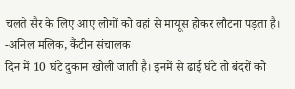चलते सैर के लिए आए लोगों को वहां से मायूस होकर लौटना पड़ता है।
-अनिल मलिक, कैंटीन संचालक
दिन में 10 घंटे दुकान खोली जाती है। इनमें से ढाई घंटे तो बंदरों को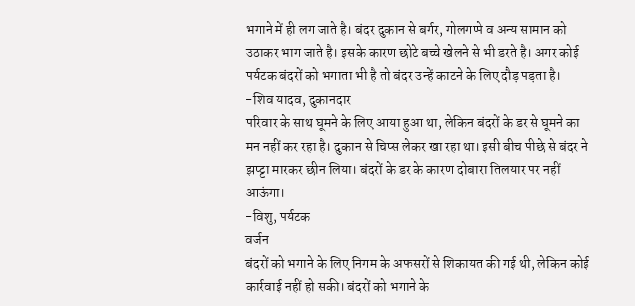भगाने में ही लग जाते है। बंदर दुकान से बर्गर, गोलगप्पे व अन्य सामान को उठाकर भाग जाते है। इसके कारण छोटे बच्चे खेलने से भी डरते है। अगर कोई पर्यटक बंदरों को भगाता भी है तो बंदर उन्हें काटने के लिए दौड़ पड़ता है।
-शिव यादव, दुकानदार
परिवार के साथ घूमने के लिए आया हुआ था, लेकिन बंदरों के डर से घूमने का मन नहीं कर रहा है। दुकान से चिप्स लेकर खा रहा था। इसी बीच पीछे से बंदर ने झप्ट्टा मारकर छीन लिया। बंदरों के डर के कारण दोबारा तिलयार पर नहीं आऊंगा।
-विशु, पर्यटक
वर्जन
बंदरों को भगाने के लिए निगम के अफसरों से शिकायत की गई थी, लेकिन कोई कार्रवाई नहीं हो सकी। बंदरों को भगाने के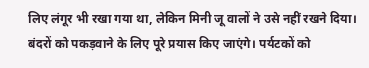लिए लंगूर भी रखा गया था, लेकिन मिनी जू वालों ने उसे नहीं रखने दिया। बंदरों को पकड़वाने के लिए पूरे प्रयास किए जाएंगे। पर्यटकों को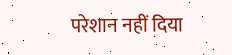परेशान नहीं दिया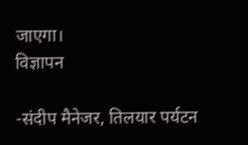जाएगा।
विज्ञापन

-संदीप मैनेजर, तिलयार पर्यटन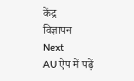केंद्र
विज्ञापन
Next
AU ऐप में पढ़ें